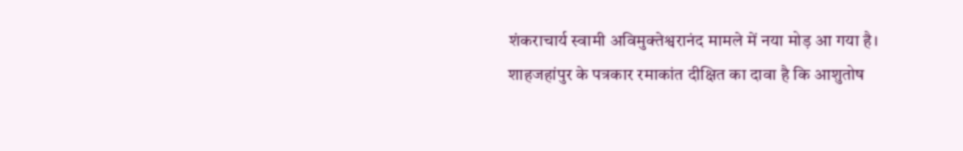शंकराचार्य स्वामी अविमुक्तेश्वरानंद मामले में नया मोड़ आ गया है। शाहजहांपुर के पत्रकार रमाकांत दीक्षित का दावा है कि आशुतोष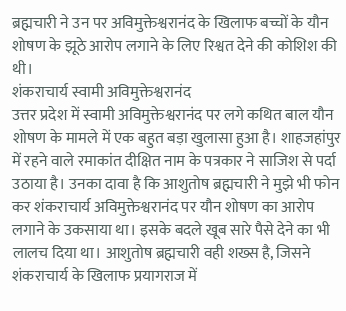ब्रह्मचारी ने उन पर अविमुक्तेश्वरानंद के खिलाफ बच्चों के यौन शोषण के झूठे आरोप लगाने के लिए रिश्वत देने की कोशिश की थी।
शंकराचार्य स्वामी अविमुक्तेश्वरानंद
उत्तर प्रदेश में स्वामी अविमुक्तेश्वरानंद पर लगे कथित बाल यौन शोषण के मामले में एक बहुत बड़ा खुलासा हुआ है। शाहजहांपुर में रहने वाले रमाकांत दीक्षित नाम के पत्रकार ने साजिश से पर्दा उठाया है। उनका दावा है कि आशुतोष ब्रह्मचारी ने मुझे भी फोन कर शंकराचार्य अविमुक्तेश्वरानंद पर यौन शोषण का आरोप लगाने के उकसाया था। इसके बदले खूब सारे पैसे देने का भी लालच दिया था। आशुतोष ब्रह्मचारी वही शख्स है, जिसने शंकराचार्य के खिलाफ प्रयागराज में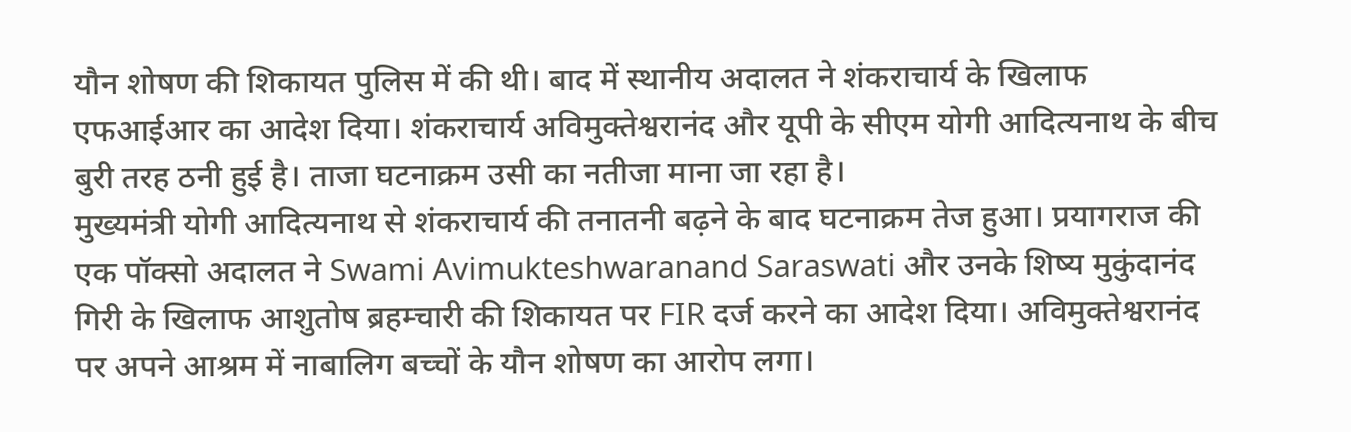यौन शोषण की शिकायत पुलिस में की थी। बाद में स्थानीय अदालत ने शंकराचार्य के खिलाफ एफआईआर का आदेश दिया। शंकराचार्य अविमुक्तेश्वरानंद और यूपी के सीएम योगी आदित्यनाथ के बीच बुरी तरह ठनी हुई है। ताजा घटनाक्रम उसी का नतीजा माना जा रहा है।
मुख्यमंत्री योगी आदित्यनाथ से शंकराचार्य की तनातनी बढ़ने के बाद घटनाक्रम तेज हुआ। प्रयागराज की एक पॉक्सो अदालत ने Swami Avimukteshwaranand Saraswati और उनके शिष्य मुकुंदानंद गिरी के खिलाफ आशुतोष ब्रहम्चारी की शिकायत पर FIR दर्ज करने का आदेश दिया। अविमुक्तेश्वरानंद पर अपने आश्रम में नाबालिग बच्चों के यौन शोषण का आरोप लगा।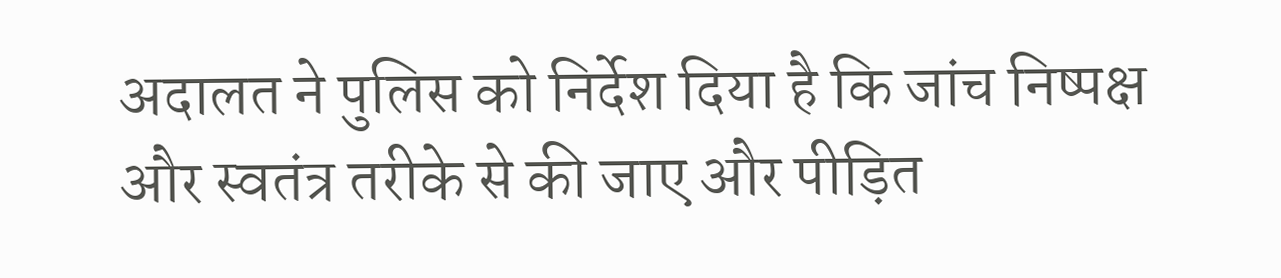अदालत ने पुलिस को निर्देश दिया है कि जांच निष्पक्ष और स्वतंत्र तरीके से की जाए और पीड़ित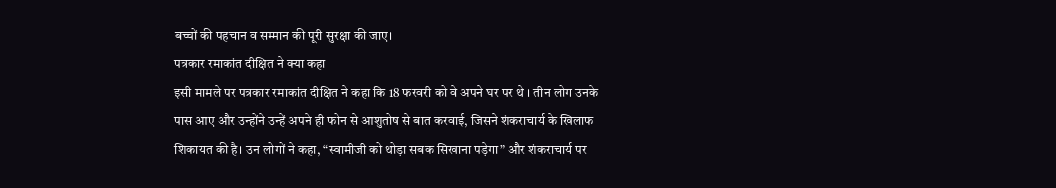बच्चों की पहचान व सम्मान की पूरी सुरक्षा की जाए।
पत्रकार रमाकांत दीक्षित ने क्या कहा
इसी मामले पर पत्रकार रमाकांत दीक्षित ने कहा कि 18 फरवरी को वे अपने घर पर थे । तीन लोग उनके पास आए और उन्होंने उन्हें अपने ही फोन से आशुतोष से बात करवाई, जिसने शंकराचार्य के खिलाफ शिकायत की है। उन लोगों ने कहा, “स्वामीजी को थोड़ा सबक सिखाना पड़ेगा” और शंकराचार्य पर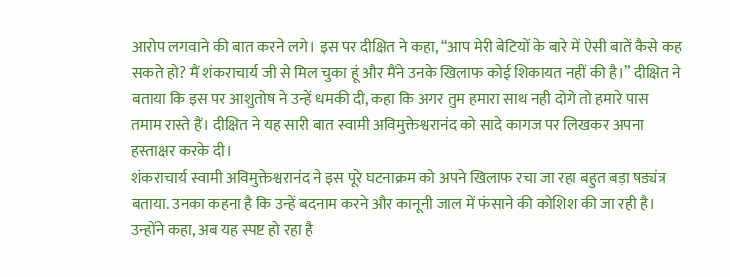आरोप लगवाने की बात करने लगे। इस पर दीक्षित ने कहा, “आप मेरी बेटियों के बारे में ऐसी बातें कैसे कह सकते हो? मैं शंकराचार्य जी से मिल चुका हूं और मैंने उनके खिलाफ कोई शिकायत नहीं की है।” दीक्षित ने बताया कि इस पर आशुतोष ने उन्हें धमकी दी, कहा कि अगर तुम हमारा साथ नही दोगे तो हमारे पास तमाम रास्ते हैं। दीक्षित ने यह सारी बात स्वामी अविमुक्तेश्वरानंद को सादे कागज पर लिखकर अपना हस्ताक्षर करके दी।
शंकराचार्य स्वामी अविमुक्तेश्वरानंद ने इस पूरे घटनाक्रम को अपने खिलाफ रचा जा रहा बहुत बड़ा षड्यंत्र बताया. उनका कहना है कि उन्हें बदनाम करने और कानूनी जाल में फंसाने की कोशिश की जा रही है। उन्होंने कहा, अब यह स्पष्ट हो रहा है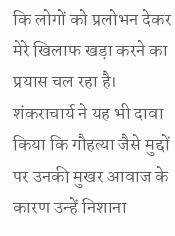कि लोगों को प्रलोभन देकर मेरे खिलाफ खड़ा करने का प्रयास चल रहा है। शंकराचार्य ने यह भी दावा किया कि गौहत्या जैसे मुद्दों पर उनकी मुखर आवाज के कारण उन्हें निशाना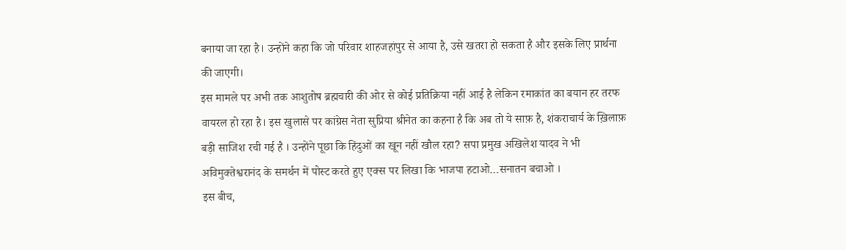बनाया जा रहा है। उन्होंने कहा कि जो परिवार शाहजहांपुर से आया है, उसे खतरा हो सकता है और इसके लिए प्रार्थना की जाएगी।
इस मामले पर अभी तक आशुतोष ब्रह्मचारी की ओर से कोई प्रतिक्रिया नहीं आई है लेकिन रमाकांत का बयान हर तरफ वायरल हो रहा है। इस खुलासे पर कांग्रेस नेता सुप्रिया श्रीनेत का कहना है कि अब तो ये साफ़ है, शंकराचार्य के ख़िलाफ़ बड़ी साजिश रची गई है । उन्होंने पूछा कि हिंदुओं का खून नहीं खौल रहा? सपा प्रमुख अखिलेश यादव ने भी अविमुक्तेश्वरानंद के समर्थन में पोस्ट करते हुए एक्स पर लिखा कि भाजपा हटाओ…सनातन बचाओ ।
इस बीच,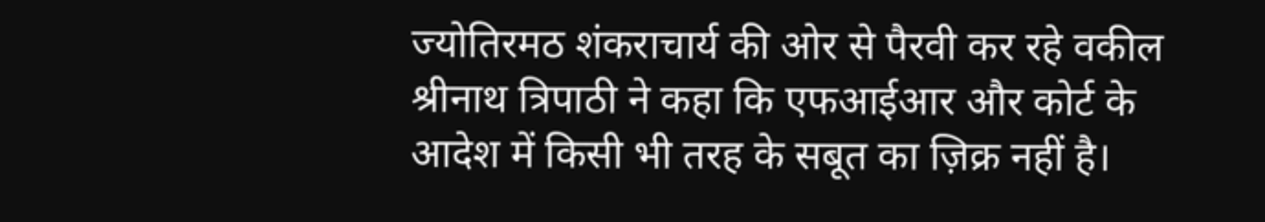ज्योतिरमठ शंकराचार्य की ओर से पैरवी कर रहे वकील श्रीनाथ त्रिपाठी ने कहा कि एफआईआर और कोर्ट के आदेश में किसी भी तरह के सबूत का ज़िक्र नहीं है।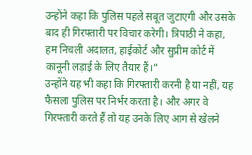उन्होंने कहा कि पुलिस पहले सबूत जुटाएगी और उसके बाद ही गिरफ्तारी पर विचार करेगी। त्रिपाठी ने कहा, हम निचली अदालत, हाईकोर्ट और सुप्रीम कोर्ट में कानूनी लड़ाई के लिए तैयार हैं।”
उन्होंने यह भी कहा कि गिरफ्तारी करनी है या नहीं, यह फैसला पुलिस पर निर्भर करता है। और अगर वे गिरफ्तारी करते हैं तो यह उनके लिए आग से खेलने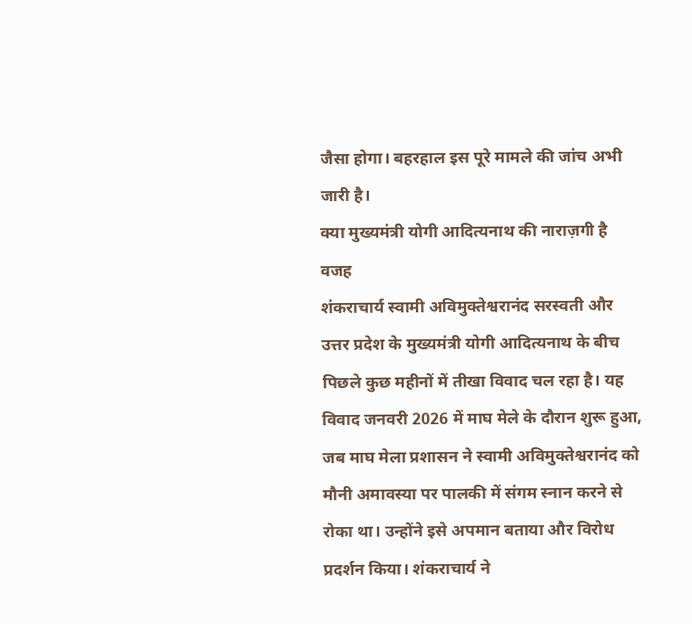जैसा होगा। बहरहाल इस पूरे मामले की जांच अभी जारी है।
क्या मुख्यमंत्री योगी आदित्यनाथ की नाराज़गी है वजह
शंकराचार्य स्वामी अविमुक्तेश्वरानंद सरस्वती और उत्तर प्रदेश के मुख्यमंत्री योगी आदित्यनाथ के बीच पिछले कुछ महीनों में तीखा विवाद चल रहा है। यह विवाद जनवरी 2026 में माघ मेले के दौरान शुरू हुआ, जब माघ मेला प्रशासन ने स्वामी अविमुक्तेश्वरानंद को मौनी अमावस्या पर पालकी में संगम स्नान करने से रोका था। उन्होंने इसे अपमान बताया और विरोध प्रदर्शन किया। शंकराचार्य ने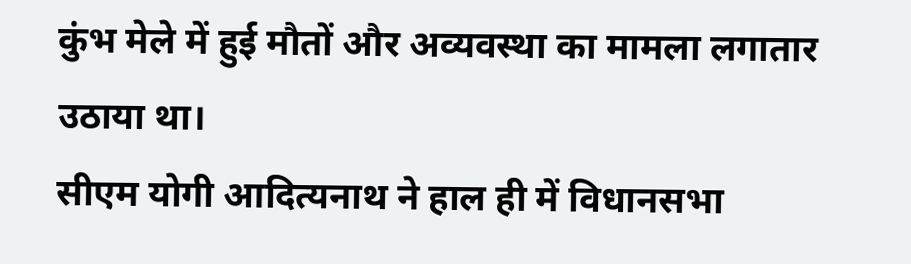कुंभ मेले में हुई मौतों और अव्यवस्था का मामला लगातार उठाया था।
सीएम योगी आदित्यनाथ ने हाल ही में विधानसभा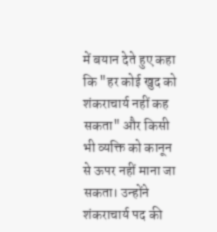में बयान देते हुए कहा कि "हर कोई खुद को शंकराचार्य नहीं कह सकता" और किसी भी व्यक्ति को कानून से ऊपर नहीं माना जा सकता। उन्होंने शंकराचार्य पद की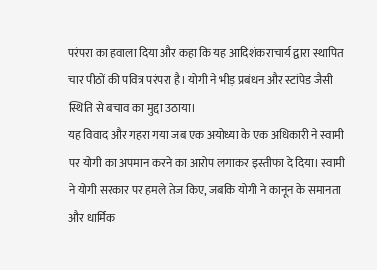परंपरा का हवाला दिया और कहा कि यह आदिशंकराचार्य द्वारा स्थापित चार पीठों की पवित्र परंपरा है। योगी ने भीड़ प्रबंधन और स्टांपेड जैसी स्थिति से बचाव का मुद्दा उठाया।
यह विवाद और गहरा गया जब एक अयोध्या के एक अधिकारी ने स्वामी पर योगी का अपमान करने का आरोप लगाकर इस्तीफा दे दिया। स्वामी ने योगी सरकार पर हमले तेज किए, जबकि योगी ने कानून के समानता और धार्मिक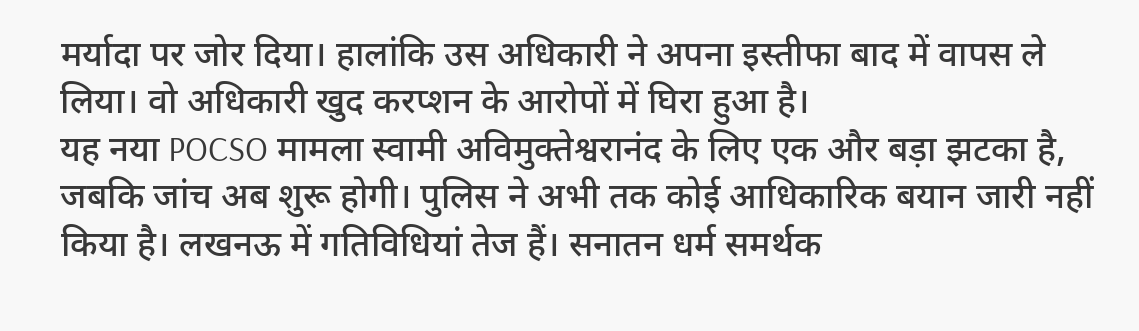मर्यादा पर जोर दिया। हालांकि उस अधिकारी ने अपना इस्तीफा बाद में वापस ले लिया। वो अधिकारी खुद करप्शन के आरोपों में घिरा हुआ है।
यह नया POCSO मामला स्वामी अविमुक्तेश्वरानंद के लिए एक और बड़ा झटका है, जबकि जांच अब शुरू होगी। पुलिस ने अभी तक कोई आधिकारिक बयान जारी नहीं किया है। लखनऊ में गतिविधियां तेज हैं। सनातन धर्म समर्थक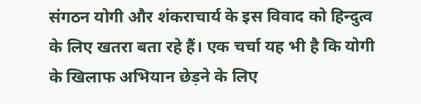संगठन योगी और शंकराचार्य के इस विवाद को हिन्दुत्व के लिए खतरा बता रहे हैं। एक चर्चा यह भी है कि योगी के खिलाफ अभियान छेड़ने के लिए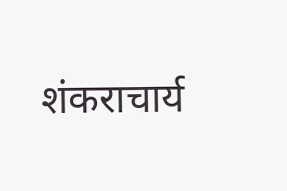शंकराचार्य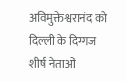अविमुक्तेश्वरानंद को दिल्ली के दिग्गज शीर्ष नेताओं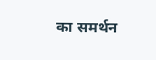का समर्थन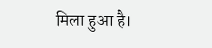मिला हुआ है।